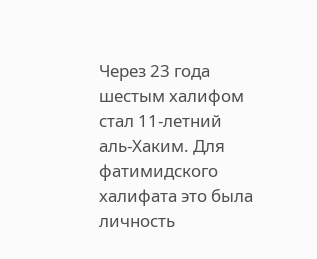Через 23 года шестым халифом стал 11-летний аль-Хаким. Для фатимидского халифата это была личность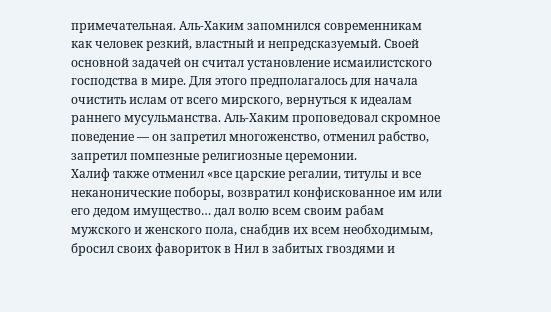примечательная. Аль-Хаким запомнился современникам как человек резкий, властный и непредсказуемый. Своей основной задачей он считал установление исмаилистского господства в мире. Для этого предполагалось для начала очистить ислам от всего мирского, вернуться к идеалам раннего мусульманства. Аль-Хаким проповедовал скромное поведение — он запретил многоженство, отменил рабство, запретил помпезные религиозные церемонии.
Халиф также отменил «все царские регалии, титулы и все неканонические поборы, возвратил конфискованное им или его дедом имущество… дал волю всем своим рабам мужского и женского пола, снабдив их всем необходимым, бросил своих фавориток в Нил в забитых гвоздями и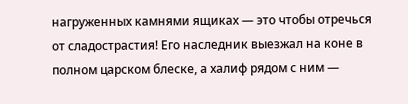нагруженных камнями ящиках — это чтобы отречься от сладострастия! Его наследник выезжал на коне в полном царском блеске, а халиф рядом с ним —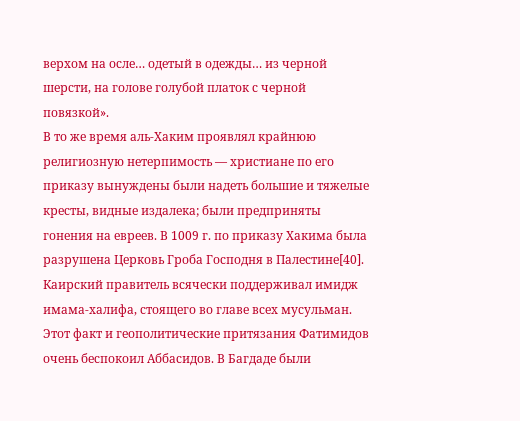верхом на осле… одетый в одежды… из черной шерсти, на голове голубой платок с черной повязкой».
В то же время аль-Хаким проявлял крайнюю религиозную нетерпимость — христиане по его приказу вынуждены были надеть большие и тяжелые кресты, видные издалека; были предприняты гонения на евреев. В 1009 г. по приказу Хакима была разрушена Церковь Гроба Господня в Палестине[40].
Каирский правитель всячески поддерживал имидж имама-халифа, стоящего во главе всех мусульман. Этот факт и геополитические притязания Фатимидов очень беспокоил Аббасидов. В Багдаде были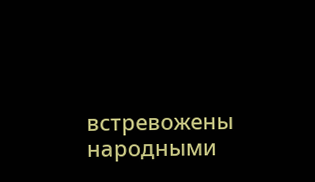встревожены народными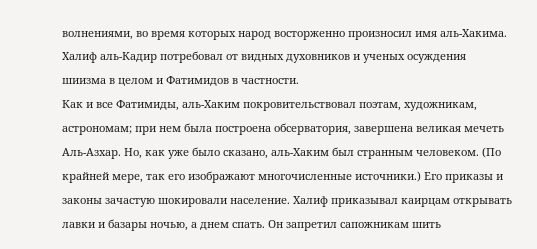волнениями, во время которых народ восторженно произносил имя аль-Хакима. Халиф аль-Кадир потребовал от видных духовников и ученых осуждения шиизма в целом и Фатимидов в частности.
Как и все Фатимиды, аль-Хаким покровительствовал поэтам, художникам, астрономам; при нем была построена обсерватория, завершена великая мечеть Аль-Азхар. Но, как уже было сказано, аль-Хаким был странным человеком. (По крайней мере, так его изображают многочисленные источники.) Его приказы и законы зачастую шокировали население. Халиф приказывал каирцам открывать лавки и базары ночью, а днем спать. Он запретил сапожникам шить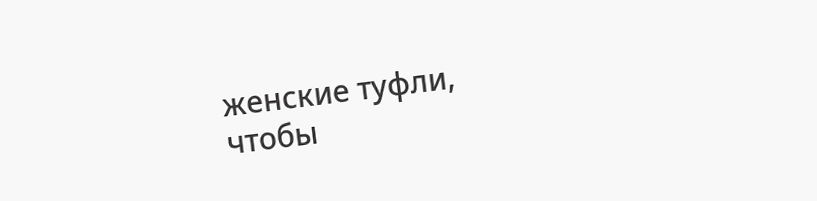женские туфли, чтобы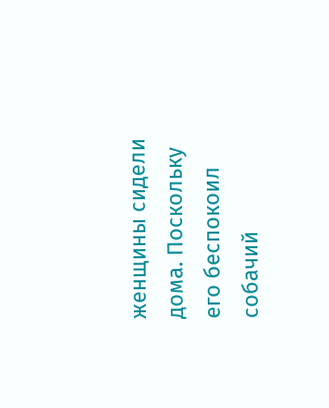женщины сидели дома. Поскольку его беспокоил собачий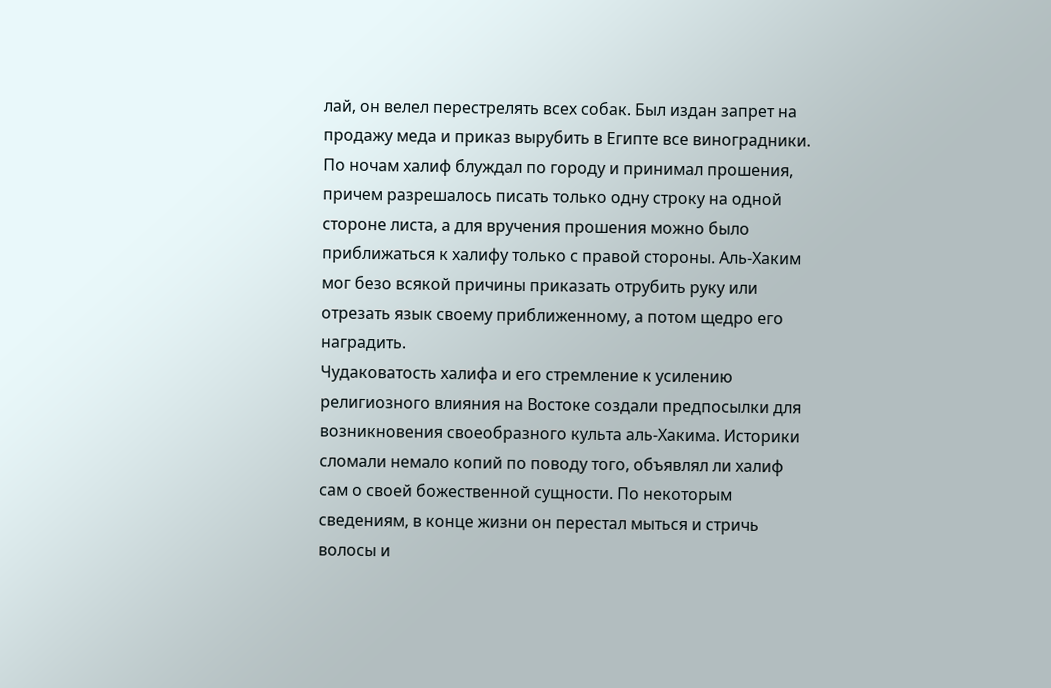лай, он велел перестрелять всех собак. Был издан запрет на продажу меда и приказ вырубить в Египте все виноградники.
По ночам халиф блуждал по городу и принимал прошения, причем разрешалось писать только одну строку на одной стороне листа, а для вручения прошения можно было приближаться к халифу только с правой стороны. Аль-Хаким мог безо всякой причины приказать отрубить руку или отрезать язык своему приближенному, а потом щедро его наградить.
Чудаковатость халифа и его стремление к усилению религиозного влияния на Востоке создали предпосылки для возникновения своеобразного культа аль-Хакима. Историки сломали немало копий по поводу того, объявлял ли халиф сам о своей божественной сущности. По некоторым сведениям, в конце жизни он перестал мыться и стричь волосы и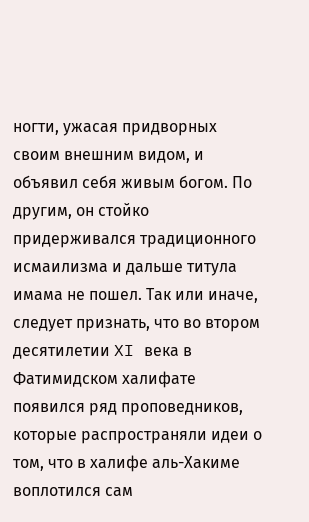ногти, ужасая придворных своим внешним видом, и объявил себя живым богом. По другим, он стойко придерживался традиционного исмаилизма и дальше титула имама не пошел. Так или иначе, следует признать, что во втором десятилетии XI века в Фатимидском халифате появился ряд проповедников, которые распространяли идеи о том, что в халифе аль-Хакиме воплотился сам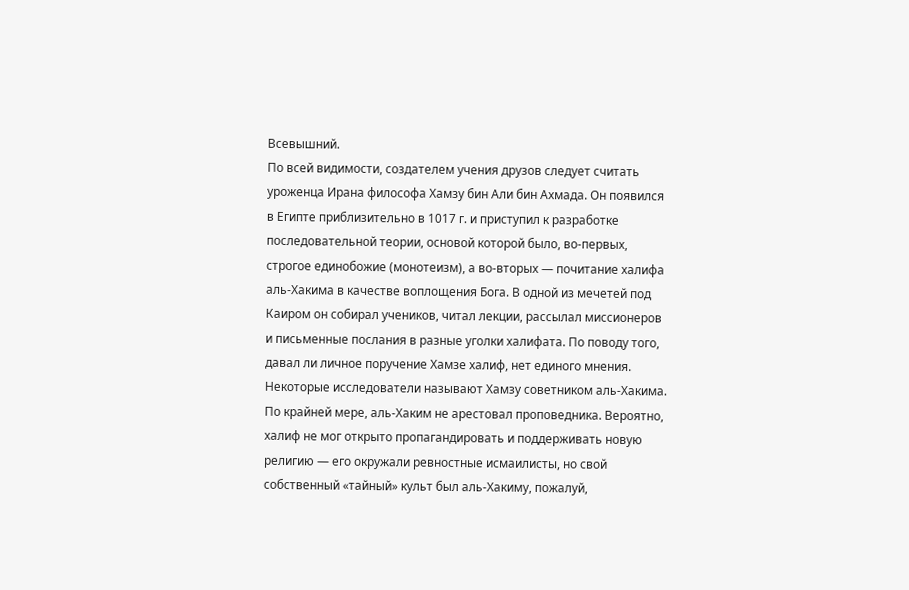Всевышний.
По всей видимости, создателем учения друзов следует считать уроженца Ирана философа Хамзу бин Али бин Ахмада. Он появился в Египте приблизительно в 1017 г. и приступил к разработке последовательной теории, основой которой было, во-первых, строгое единобожие (монотеизм), а во-вторых — почитание халифа аль-Хакима в качестве воплощения Бога. В одной из мечетей под Каиром он собирал учеников, читал лекции, рассылал миссионеров и письменные послания в разные уголки халифата. По поводу того, давал ли личное поручение Хамзе халиф, нет единого мнения. Некоторые исследователи называют Хамзу советником аль-Хакима. По крайней мере, аль-Хаким не арестовал проповедника. Вероятно, халиф не мог открыто пропагандировать и поддерживать новую религию — его окружали ревностные исмаилисты, но свой собственный «тайный» культ был аль-Хакиму, пожалуй,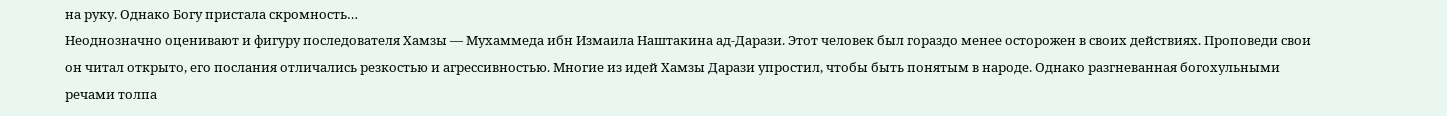на руку. Однако Богу пристала скромность…
Неоднозначно оценивают и фигуру последователя Хамзы — Мухаммеда ибн Измаила Наштакина ад-Дарази. Этот человек был гораздо менее осторожен в своих действиях. Проповеди свои он читал открыто, его послания отличались резкостью и агрессивностью. Многие из идей Хамзы Дарази упростил, чтобы быть понятым в народе. Однако разгневанная богохульными речами толпа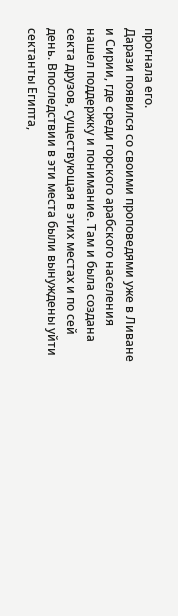прогнала его.
Дарази появился со своими проповедями уже в Ливане и Сирии, где среди горского арабского населения нашел поддержку и понимание. Там и была создана секта друзов, существующая в этих местах и по сей день. Впоследствии в эти места были вынуждены уйти сектанты Египта,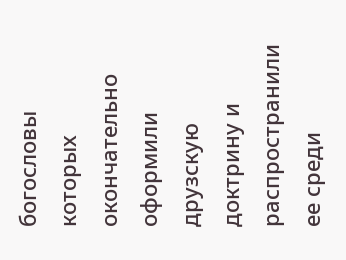богословы которых окончательно оформили друзскую доктрину и распространили ее среди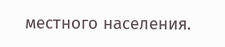местного населения.